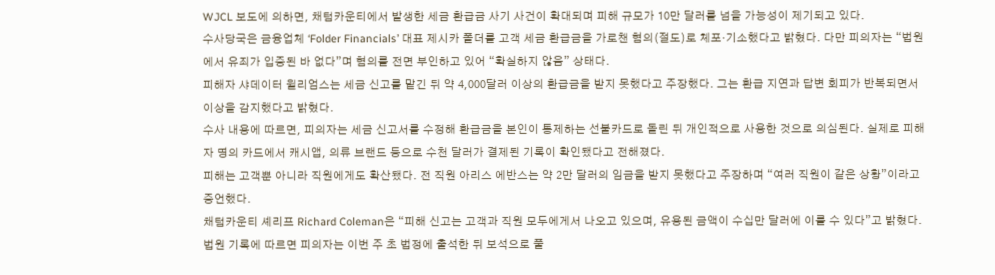WJCL 보도에 의하면, 채텀카운티에서 발생한 세금 환급금 사기 사건이 확대되며 피해 규모가 10만 달러를 넘을 가능성이 제기되고 있다.
수사당국은 금융업체 ‘Folder Financials’ 대표 제시카 폴더를 고객 세금 환급금을 가로챈 혐의(절도)로 체포·기소했다고 밝혔다. 다만 피의자는 “법원에서 유죄가 입증된 바 없다”며 혐의를 전면 부인하고 있어 “확실하지 않음” 상태다.
피해자 샤데이터 윌리엄스는 세금 신고를 맡긴 뒤 약 4,000달러 이상의 환급금을 받지 못했다고 주장했다. 그는 환급 지연과 답변 회피가 반복되면서 이상을 감지했다고 밝혔다.
수사 내용에 따르면, 피의자는 세금 신고서를 수정해 환급금을 본인이 통제하는 선불카드로 돌린 뒤 개인적으로 사용한 것으로 의심된다. 실제로 피해자 명의 카드에서 캐시앱, 의류 브랜드 등으로 수천 달러가 결제된 기록이 확인됐다고 전해졌다.
피해는 고객뿐 아니라 직원에게도 확산됐다. 전 직원 아리스 에반스는 약 2만 달러의 임금을 받지 못했다고 주장하며 “여러 직원이 같은 상황”이라고 증언했다.
채텀카운티 셰리프 Richard Coleman은 “피해 신고는 고객과 직원 모두에게서 나오고 있으며, 유용된 금액이 수십만 달러에 이를 수 있다”고 밝혔다.
법원 기록에 따르면 피의자는 이번 주 초 법정에 출석한 뒤 보석으로 풀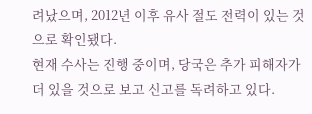려났으며, 2012년 이후 유사 절도 전력이 있는 것으로 확인됐다.
현재 수사는 진행 중이며, 당국은 추가 피해자가 더 있을 것으로 보고 신고를 독려하고 있다.